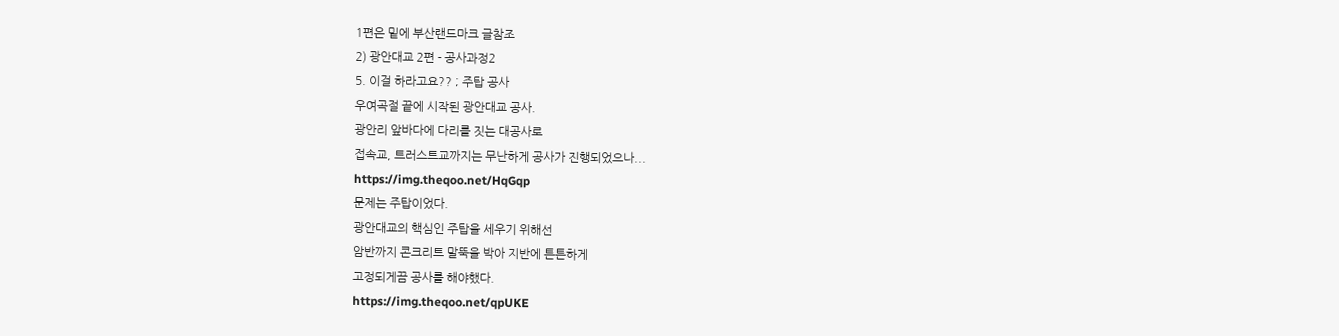1편은 밑에 부산랜드마크 글참조
2) 광안대교 2편 - 공사과정2
5. 이걸 하라고요?? ; 주탑 공사
우여곡절 끝에 시작된 광안대교 공사.
광안리 앞바다에 다리를 짓는 대공사로
접속교, 트러스트교까지는 무난하게 공사가 진행되었으나...
https://img.theqoo.net/HqGqp
문제는 주탑이었다.
광안대교의 핵심인 주탑을 세우기 위해선
암반까지 콘크리트 말뚝을 박아 지반에 튼튼하게
고정되게끔 공사를 해야했다.
https://img.theqoo.net/qpUKE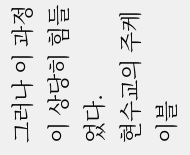그러나 이 과정이 상당히 힘들었다.
현수교의 주케이블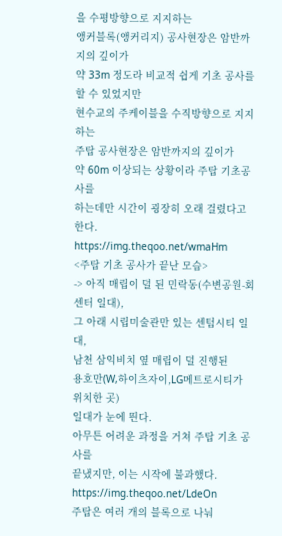을 수평방향으로 지지하는
앵커블록(앵커리지) 공사현장은 암반까지의 깊이가
약 33m 정도라 비교적 쉽게 기초 공사를 할 수 있었지만
현수교의 주케이블을 수직방향으로 지지하는
주탑 공사현장은 암반까지의 깊이가
약 60m 이상되는 상황이라 주탑 기초공사를
하는데만 시간이 굉장히 오래 걸렸다고 한다.
https://img.theqoo.net/wmaHm
<주탑 기초 공사가 끝난 모습>
-> 아직 매립이 덜 된 민락동(수변공원-회센터 일대),
그 아래 시립미술관만 있는 센텀시티 일대,
남천 삼익비치 옆 매립이 덜 진행된
용호만(W,하이츠자이,LG메트로시티가 위치한 곳)
일대가 눈에 띈다.
아무튼 어려운 과정을 거쳐 주탑 기초 공사를
끝냈지만, 이는 시작에 불과했다.
https://img.theqoo.net/LdeOn
주탑은 여러 개의 블록으로 나눠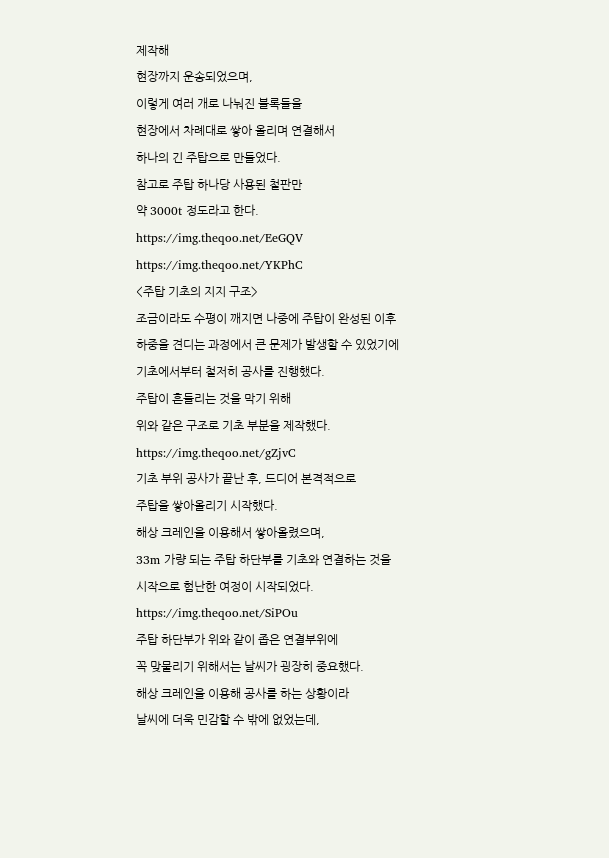제작해
현장까지 운송되었으며,
이렇게 여러 개로 나눠진 블록들을
현장에서 차례대로 쌓아 올리며 연결해서
하나의 긴 주탑으로 만들었다.
참고로 주탑 하나당 사용된 철판만
약 3000t 정도라고 한다.
https://img.theqoo.net/EeGQV
https://img.theqoo.net/YKPhC
<주탑 기초의 지지 구조>
조금이라도 수평이 깨지면 나중에 주탑이 완성된 이후
하중을 견디는 과정에서 큰 문제가 발생할 수 있었기에
기초에서부터 철저히 공사를 진행했다.
주탑이 흔들리는 것을 막기 위해
위와 같은 구조로 기초 부분을 제작했다.
https://img.theqoo.net/gZjvC
기초 부위 공사가 끝난 후, 드디어 본격적으로
주탑을 쌓아올리기 시작했다.
해상 크레인을 이용해서 쌓아올렸으며,
33m 가량 되는 주탑 하단부를 기초와 연결하는 것을
시작으로 험난한 여정이 시작되었다.
https://img.theqoo.net/SiPOu
주탑 하단부가 위와 같이 좁은 연결부위에
꼭 맞물리기 위해서는 날씨가 굉장히 중요했다.
해상 크레인을 이용해 공사를 하는 상황이라
날씨에 더욱 민감할 수 밖에 없었는데,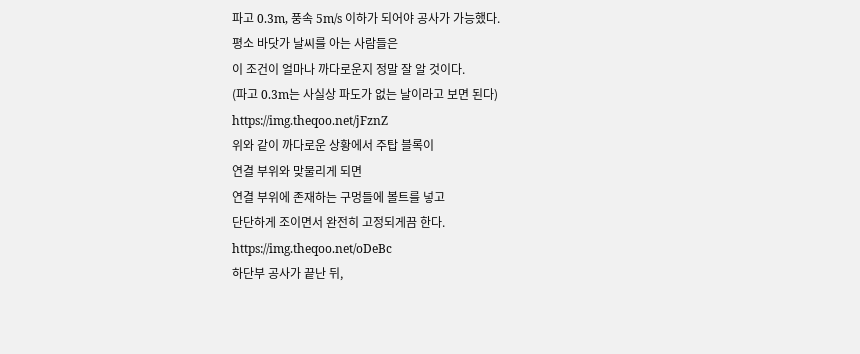파고 0.3m, 풍속 5m/s 이하가 되어야 공사가 가능했다.
평소 바닷가 날씨를 아는 사람들은
이 조건이 얼마나 까다로운지 정말 잘 알 것이다.
(파고 0.3m는 사실상 파도가 없는 날이라고 보면 된다)
https://img.theqoo.net/jFznZ
위와 같이 까다로운 상황에서 주탑 블록이
연결 부위와 맞물리게 되면
연결 부위에 존재하는 구멍들에 볼트를 넣고
단단하게 조이면서 완전히 고정되게끔 한다.
https://img.theqoo.net/oDeBc
하단부 공사가 끝난 뒤,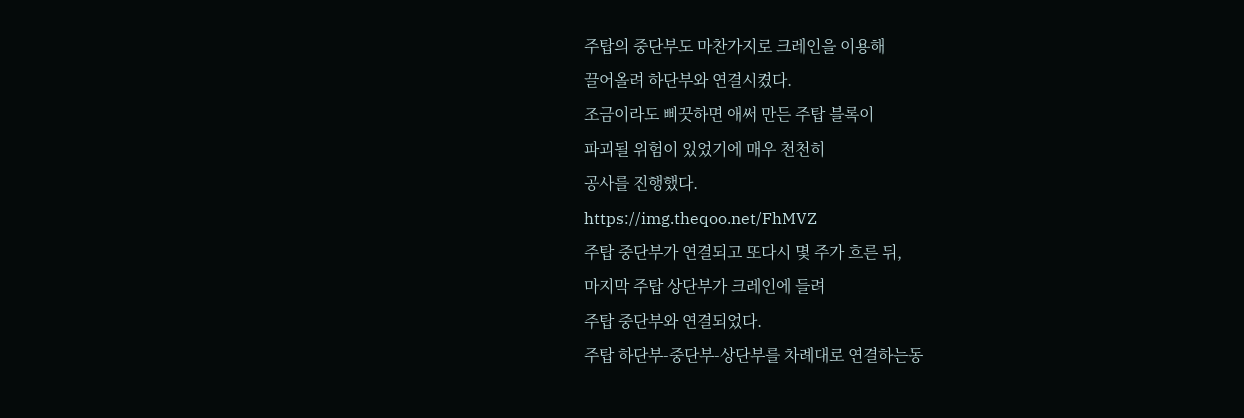주탑의 중단부도 마찬가지로 크레인을 이용해
끌어올려 하단부와 연결시켰다.
조금이라도 삐끗하면 애써 만든 주탑 블록이
파괴될 위험이 있었기에 매우 천천히
공사를 진행했다.
https://img.theqoo.net/FhMVZ
주탑 중단부가 연결되고 또다시 몇 주가 흐른 뒤,
마지막 주탑 상단부가 크레인에 들려
주탑 중단부와 연결되었다.
주탑 하단부-중단부-상단부를 차례대로 연결하는동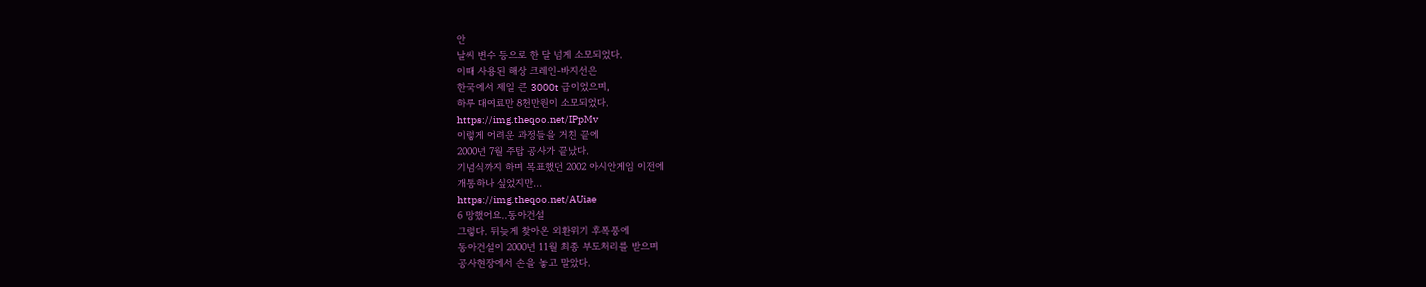안
날씨 변수 등으로 한 달 넘게 소모되었다.
이때 사용된 해상 크레인-바지선은
한국에서 제일 큰 3000t 급이었으며,
하루 대여료만 8천만원이 소모되었다.
https://img.theqoo.net/IPpMv
이렇게 어려운 과정들을 거친 끝에
2000년 7월 주탑 공사가 끝났다.
기념식까지 하며 목표했던 2002 아시안게임 이전에
개통하나 싶었지만...
https://img.theqoo.net/AUiae
6 망했어요..동아건설
그렇다. 뒤늦게 찾아온 외환위기 후폭풍에
동아건설이 2000년 11월 최종 부도처리를 받으며
공사현장에서 손을 놓고 말았다.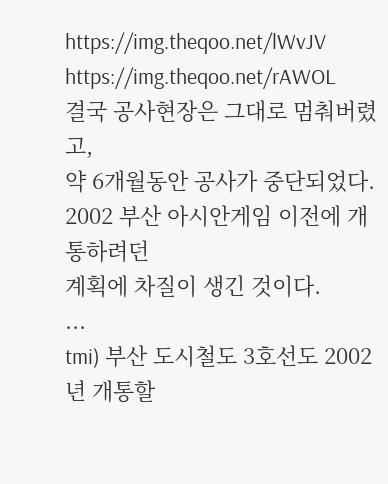https://img.theqoo.net/lWvJV
https://img.theqoo.net/rAWOL
결국 공사현장은 그대로 멈춰버렸고,
약 6개월동안 공사가 중단되었다.
2002 부산 아시안게임 이전에 개통하려던
계획에 차질이 생긴 것이다.
...
tmi) 부산 도시철도 3호선도 2002년 개통할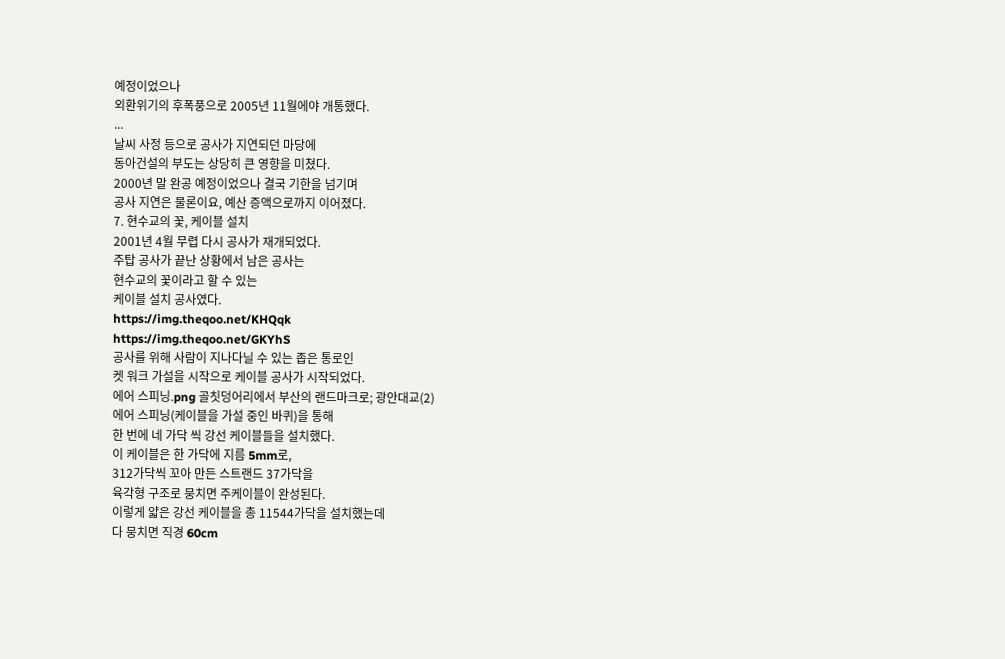예정이었으나
외환위기의 후폭풍으로 2005년 11월에야 개통했다.
...
날씨 사정 등으로 공사가 지연되던 마당에
동아건설의 부도는 상당히 큰 영향을 미쳤다.
2000년 말 완공 예정이었으나 결국 기한을 넘기며
공사 지연은 물론이요, 예산 증액으로까지 이어졌다.
7. 현수교의 꽃, 케이블 설치
2001년 4월 무렵 다시 공사가 재개되었다.
주탑 공사가 끝난 상황에서 남은 공사는
현수교의 꽃이라고 할 수 있는
케이블 설치 공사였다.
https://img.theqoo.net/KHQqk
https://img.theqoo.net/GKYhS
공사를 위해 사람이 지나다닐 수 있는 좁은 통로인
켓 워크 가설을 시작으로 케이블 공사가 시작되었다.
에어 스피닝.png 골칫덩어리에서 부산의 랜드마크로; 광안대교(2)
에어 스피닝(케이블을 가설 중인 바퀴)을 통해
한 번에 네 가닥 씩 강선 케이블들을 설치했다.
이 케이블은 한 가닥에 지름 5mm로,
312가닥씩 꼬아 만든 스트랜드 37가닥을
육각형 구조로 뭉치면 주케이블이 완성된다.
이렇게 얇은 강선 케이블을 총 11544가닥을 설치했는데
다 뭉치면 직경 60cm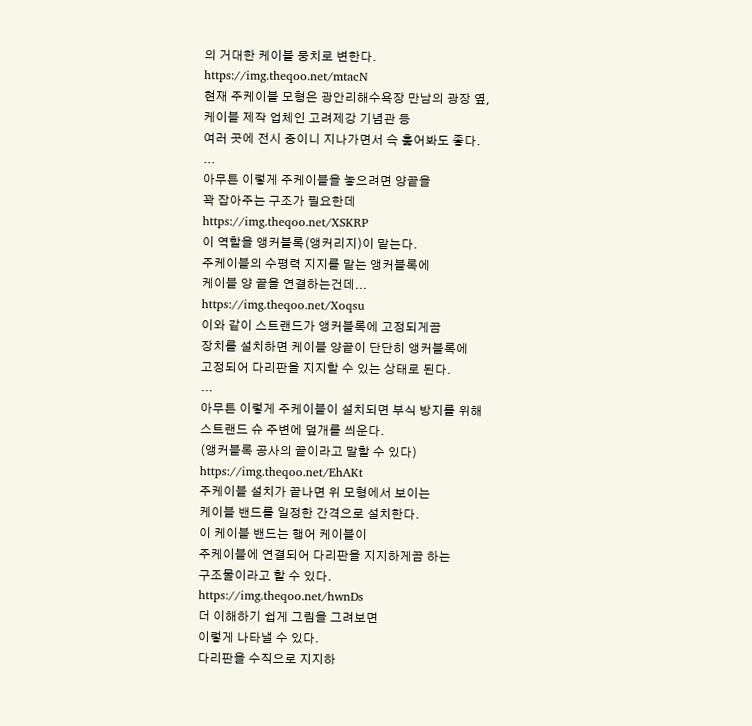의 거대한 케이블 뭉치로 변한다.
https://img.theqoo.net/mtacN
현재 주케이블 모형은 광안리해수욕장 만남의 광장 옆,
케이블 제작 업체인 고려제강 기념관 등
여러 곳에 전시 중이니 지나가면서 슥 훑어봐도 좋다.
...
아무튼 이렇게 주케이블을 놓으려면 양끝을
꽉 잡아주는 구조가 필요한데
https://img.theqoo.net/XSKRP
이 역할을 앵커블록(앵커리지)이 맡는다.
주케이블의 수평력 지지를 맡는 앵커블록에
케이블 양 끝을 연결하는건데...
https://img.theqoo.net/Xoqsu
이와 같이 스트랜드가 앵커블록에 고정되게끔
장치를 설치하면 케이블 양끝이 단단히 앵커블록에
고정되어 다리판을 지지할 수 있는 상태로 된다.
...
아무튼 이렇게 주케이블이 설치되면 부식 방지를 위해
스트랜드 슈 주변에 덮개를 씌운다.
(앵커블록 공사의 끝이라고 말할 수 있다)
https://img.theqoo.net/EhAKt
주케이블 설치가 끝나면 위 모형에서 보이는
케이블 밴드를 일정한 간격으로 설치한다.
이 케이블 밴드는 행어 케이블이
주케이블에 연결되어 다리판을 지지하게끔 하는
구조물이라고 할 수 있다.
https://img.theqoo.net/hwnDs
더 이해하기 쉽게 그림을 그려보면
이렇게 나타낼 수 있다.
다리판을 수직으로 지지하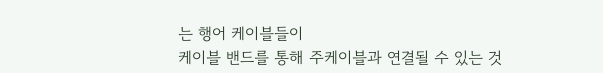는 행어 케이블들이
케이블 밴드를 통해 주케이블과 연결될 수 있는 것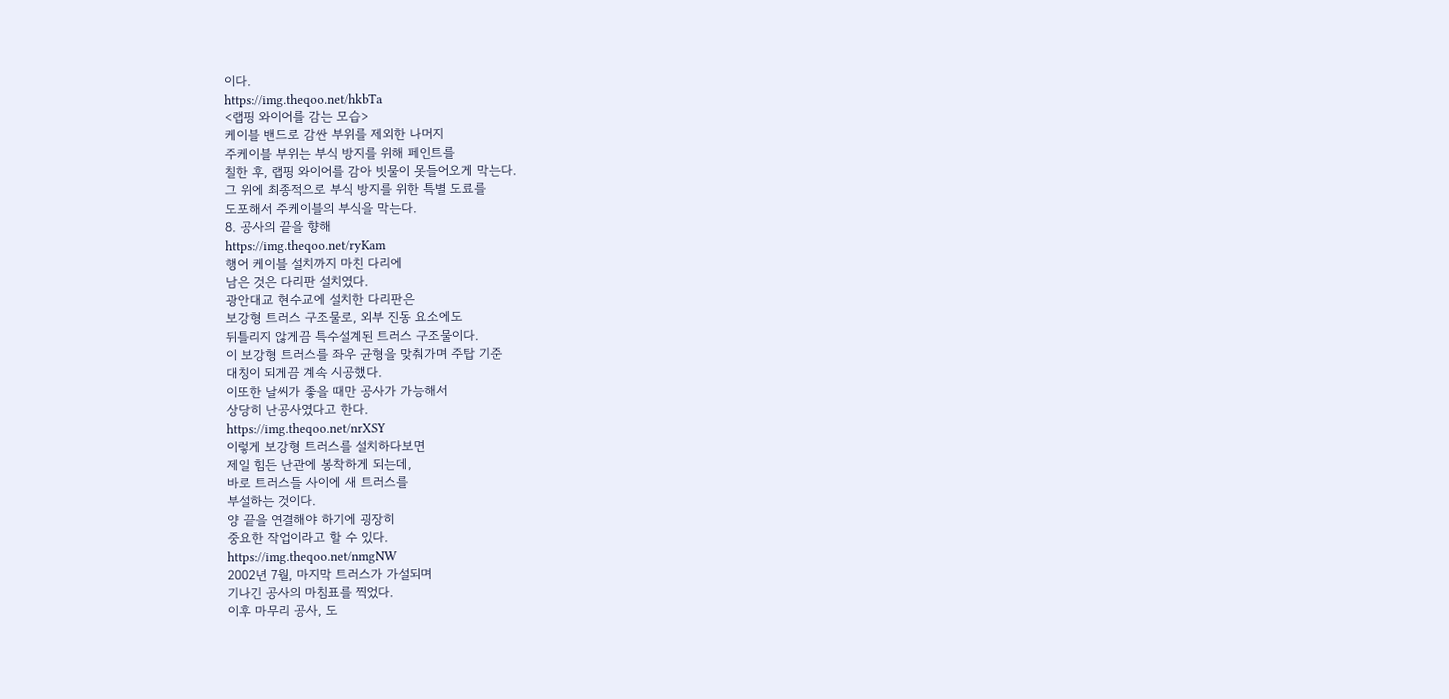이다.
https://img.theqoo.net/hkbTa
<랩핑 와이어를 감는 모습>
케이블 밴드로 감싼 부위를 제외한 나머지
주케이블 부위는 부식 방지를 위해 페인트를
칠한 후, 랩핑 와이어를 감아 빗물이 못들어오게 막는다.
그 위에 최종적으로 부식 방지를 위한 특별 도료를
도포해서 주케이블의 부식을 막는다.
8. 공사의 끝을 향해
https://img.theqoo.net/ryKam
행어 케이블 설치까지 마친 다리에
남은 것은 다리판 설치였다.
광안대교 현수교에 설치한 다리판은
보강형 트러스 구조물로, 외부 진동 요소에도
뒤틀리지 않게끔 특수설계된 트러스 구조물이다.
이 보강형 트러스를 좌우 균형을 맞춰가며 주탑 기준
대칭이 되게끔 계속 시공했다.
이또한 날씨가 좋을 때만 공사가 가능해서
상당히 난공사였다고 한다.
https://img.theqoo.net/nrXSY
이렇게 보강형 트러스를 설치하다보면
제일 힘든 난관에 봉착하게 되는데,
바로 트러스들 사이에 새 트러스를
부설하는 것이다.
양 끝을 연결해야 하기에 굉장히
중요한 작업이라고 할 수 있다.
https://img.theqoo.net/nmgNW
2002년 7월, 마지막 트러스가 가설되며
기나긴 공사의 마침표를 찍었다.
이후 마무리 공사, 도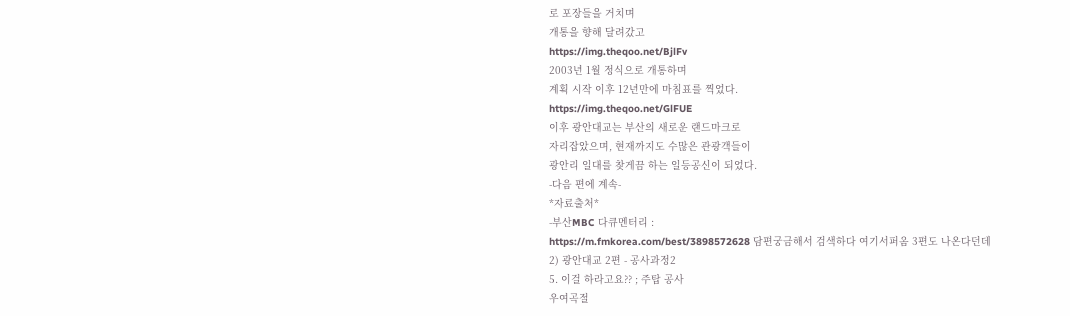로 포장들을 거치며
개통을 향해 달려갔고
https://img.theqoo.net/BjlFv
2003년 1월 정식으로 개통하며
계획 시작 이후 12년만에 마침표를 찍었다.
https://img.theqoo.net/GlFUE
이후 광안대교는 부산의 새로운 랜드마크로
자리잡았으며, 현재까지도 수많은 관광객들이
광안리 일대를 찾게끔 하는 일등공신이 되었다.
-다음 편에 계속-
*자료출처*
-부산MBC 다큐멘터리 :
https://m.fmkorea.com/best/3898572628 담편궁금해서 검색하다 여기서퍼옴 3편도 나온다던데
2) 광안대교 2편 - 공사과정2
5. 이걸 하라고요?? ; 주탑 공사
우여곡절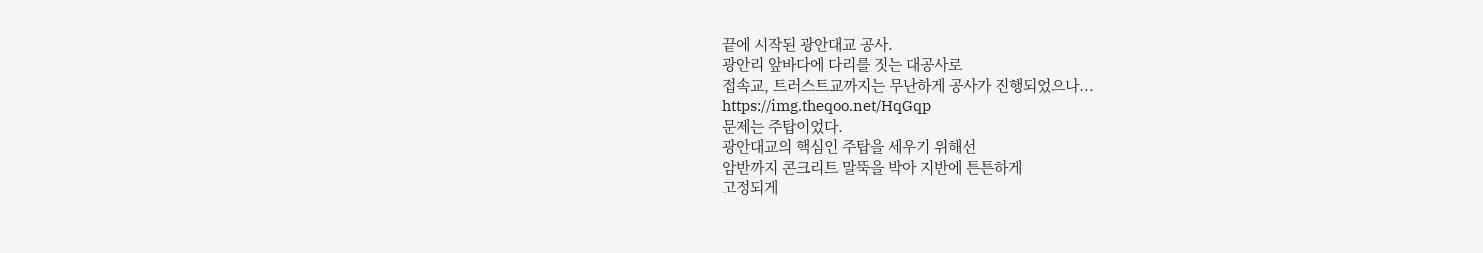끝에 시작된 광안대교 공사.
광안리 앞바다에 다리를 짓는 대공사로
접속교, 트러스트교까지는 무난하게 공사가 진행되었으나...
https://img.theqoo.net/HqGqp
문제는 주탑이었다.
광안대교의 핵심인 주탑을 세우기 위해선
암반까지 콘크리트 말뚝을 박아 지반에 튼튼하게
고정되게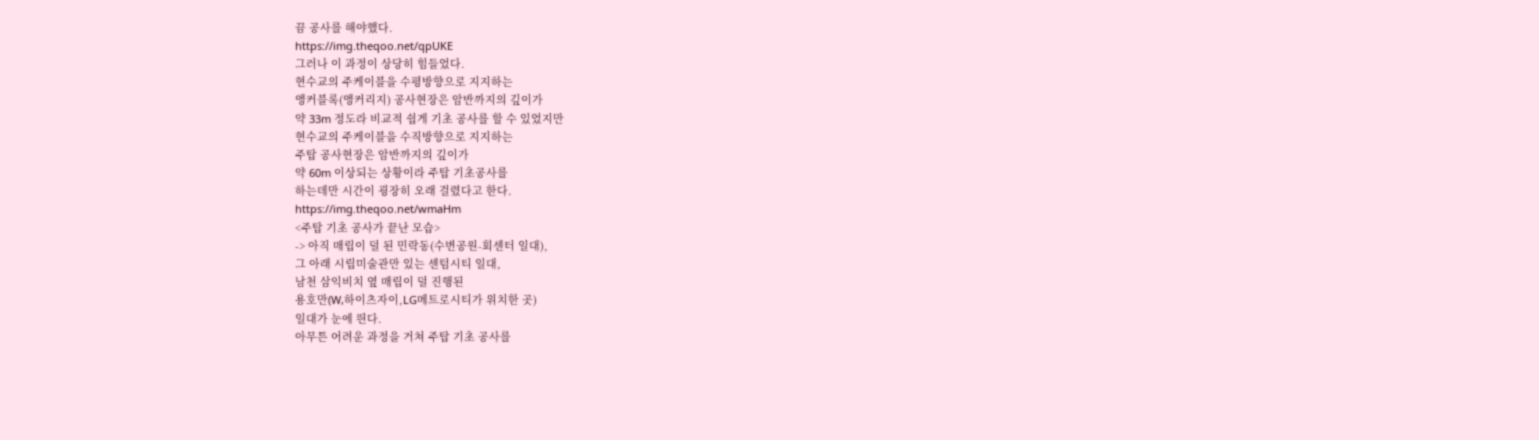끔 공사를 해야했다.
https://img.theqoo.net/qpUKE
그러나 이 과정이 상당히 힘들었다.
현수교의 주케이블을 수평방향으로 지지하는
앵커블록(앵커리지) 공사현장은 암반까지의 깊이가
약 33m 정도라 비교적 쉽게 기초 공사를 할 수 있었지만
현수교의 주케이블을 수직방향으로 지지하는
주탑 공사현장은 암반까지의 깊이가
약 60m 이상되는 상황이라 주탑 기초공사를
하는데만 시간이 굉장히 오래 걸렸다고 한다.
https://img.theqoo.net/wmaHm
<주탑 기초 공사가 끝난 모습>
-> 아직 매립이 덜 된 민락동(수변공원-회센터 일대),
그 아래 시립미술관만 있는 센텀시티 일대,
남천 삼익비치 옆 매립이 덜 진행된
용호만(W,하이츠자이,LG메트로시티가 위치한 곳)
일대가 눈에 띈다.
아무튼 어려운 과정을 거쳐 주탑 기초 공사를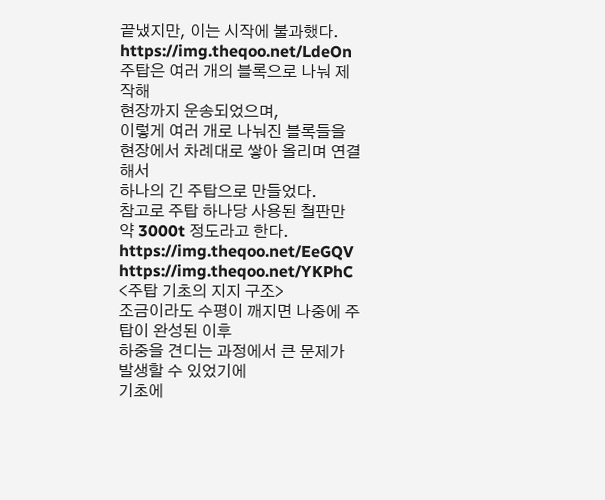끝냈지만, 이는 시작에 불과했다.
https://img.theqoo.net/LdeOn
주탑은 여러 개의 블록으로 나눠 제작해
현장까지 운송되었으며,
이렇게 여러 개로 나눠진 블록들을
현장에서 차례대로 쌓아 올리며 연결해서
하나의 긴 주탑으로 만들었다.
참고로 주탑 하나당 사용된 철판만
약 3000t 정도라고 한다.
https://img.theqoo.net/EeGQV
https://img.theqoo.net/YKPhC
<주탑 기초의 지지 구조>
조금이라도 수평이 깨지면 나중에 주탑이 완성된 이후
하중을 견디는 과정에서 큰 문제가 발생할 수 있었기에
기초에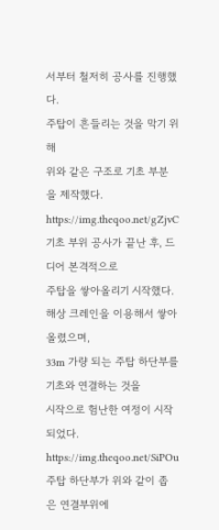서부터 철저히 공사를 진행했다.
주탑이 흔들리는 것을 막기 위해
위와 같은 구조로 기초 부분을 제작했다.
https://img.theqoo.net/gZjvC
기초 부위 공사가 끝난 후, 드디어 본격적으로
주탑을 쌓아올리기 시작했다.
해상 크레인을 이용해서 쌓아올렸으며,
33m 가량 되는 주탑 하단부를 기초와 연결하는 것을
시작으로 험난한 여정이 시작되었다.
https://img.theqoo.net/SiPOu
주탑 하단부가 위와 같이 좁은 연결부위에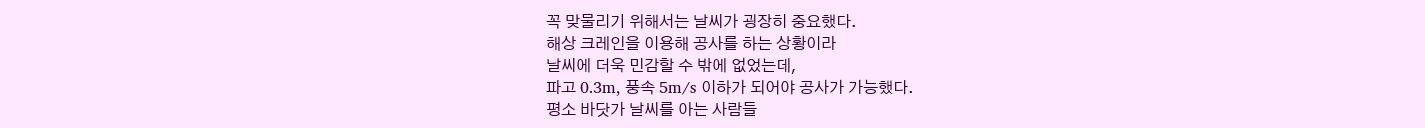꼭 맞물리기 위해서는 날씨가 굉장히 중요했다.
해상 크레인을 이용해 공사를 하는 상황이라
날씨에 더욱 민감할 수 밖에 없었는데,
파고 0.3m, 풍속 5m/s 이하가 되어야 공사가 가능했다.
평소 바닷가 날씨를 아는 사람들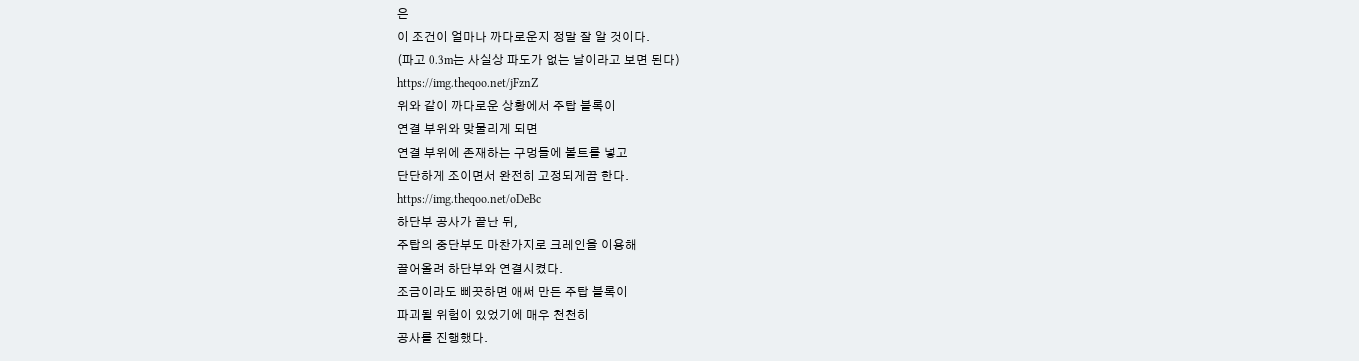은
이 조건이 얼마나 까다로운지 정말 잘 알 것이다.
(파고 0.3m는 사실상 파도가 없는 날이라고 보면 된다)
https://img.theqoo.net/jFznZ
위와 같이 까다로운 상황에서 주탑 블록이
연결 부위와 맞물리게 되면
연결 부위에 존재하는 구멍들에 볼트를 넣고
단단하게 조이면서 완전히 고정되게끔 한다.
https://img.theqoo.net/oDeBc
하단부 공사가 끝난 뒤,
주탑의 중단부도 마찬가지로 크레인을 이용해
끌어올려 하단부와 연결시켰다.
조금이라도 삐끗하면 애써 만든 주탑 블록이
파괴될 위험이 있었기에 매우 천천히
공사를 진행했다.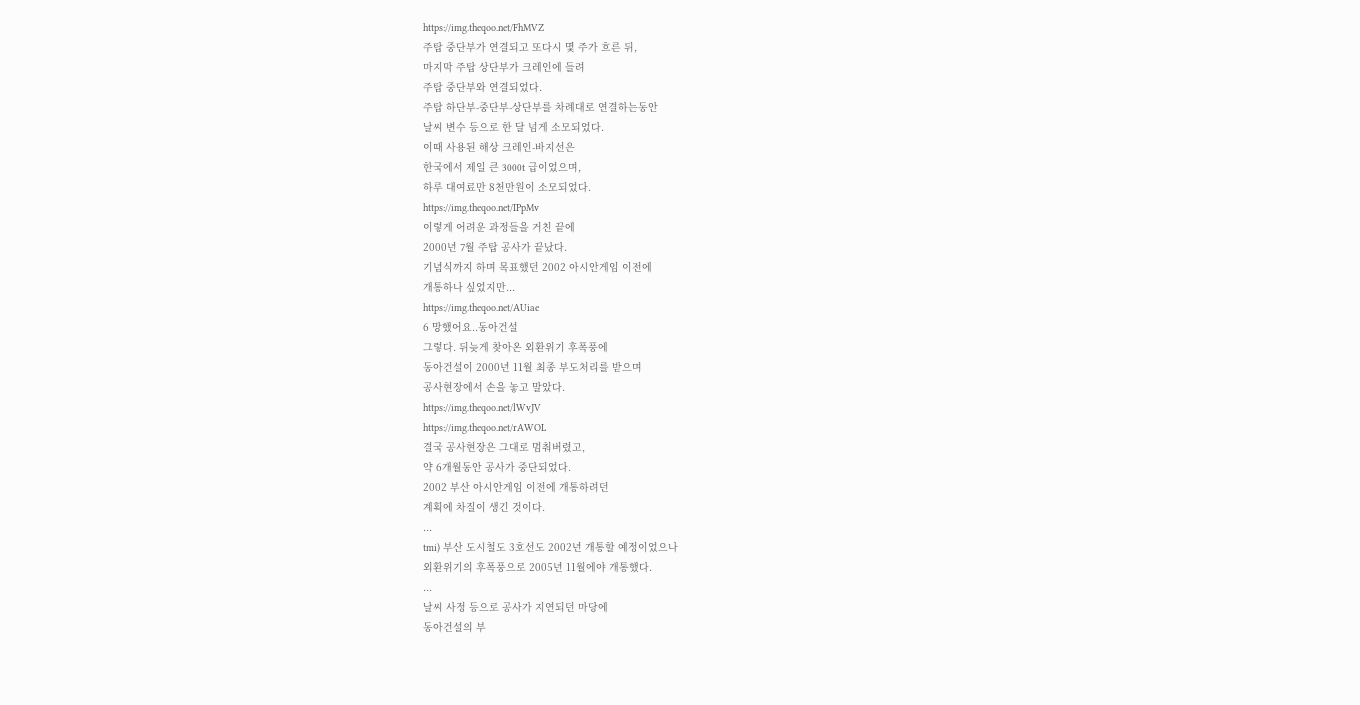https://img.theqoo.net/FhMVZ
주탑 중단부가 연결되고 또다시 몇 주가 흐른 뒤,
마지막 주탑 상단부가 크레인에 들려
주탑 중단부와 연결되었다.
주탑 하단부-중단부-상단부를 차례대로 연결하는동안
날씨 변수 등으로 한 달 넘게 소모되었다.
이때 사용된 해상 크레인-바지선은
한국에서 제일 큰 3000t 급이었으며,
하루 대여료만 8천만원이 소모되었다.
https://img.theqoo.net/IPpMv
이렇게 어려운 과정들을 거친 끝에
2000년 7월 주탑 공사가 끝났다.
기념식까지 하며 목표했던 2002 아시안게임 이전에
개통하나 싶었지만...
https://img.theqoo.net/AUiae
6 망했어요..동아건설
그렇다. 뒤늦게 찾아온 외환위기 후폭풍에
동아건설이 2000년 11월 최종 부도처리를 받으며
공사현장에서 손을 놓고 말았다.
https://img.theqoo.net/lWvJV
https://img.theqoo.net/rAWOL
결국 공사현장은 그대로 멈춰버렸고,
약 6개월동안 공사가 중단되었다.
2002 부산 아시안게임 이전에 개통하려던
계획에 차질이 생긴 것이다.
...
tmi) 부산 도시철도 3호선도 2002년 개통할 예정이었으나
외환위기의 후폭풍으로 2005년 11월에야 개통했다.
...
날씨 사정 등으로 공사가 지연되던 마당에
동아건설의 부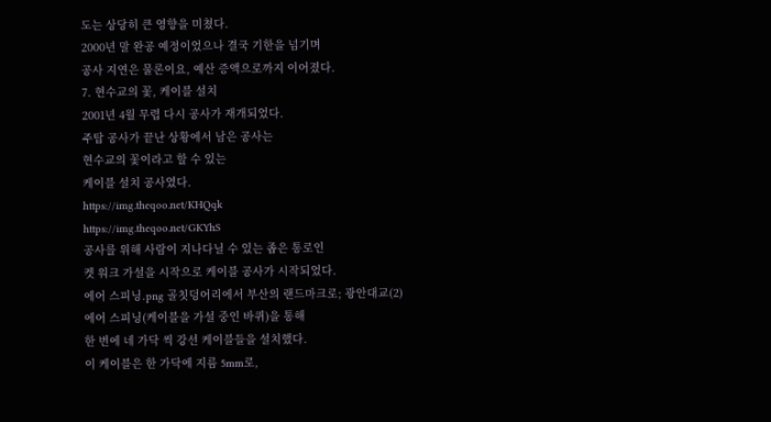도는 상당히 큰 영향을 미쳤다.
2000년 말 완공 예정이었으나 결국 기한을 넘기며
공사 지연은 물론이요, 예산 증액으로까지 이어졌다.
7. 현수교의 꽃, 케이블 설치
2001년 4월 무렵 다시 공사가 재개되었다.
주탑 공사가 끝난 상황에서 남은 공사는
현수교의 꽃이라고 할 수 있는
케이블 설치 공사였다.
https://img.theqoo.net/KHQqk
https://img.theqoo.net/GKYhS
공사를 위해 사람이 지나다닐 수 있는 좁은 통로인
켓 워크 가설을 시작으로 케이블 공사가 시작되었다.
에어 스피닝.png 골칫덩어리에서 부산의 랜드마크로; 광안대교(2)
에어 스피닝(케이블을 가설 중인 바퀴)을 통해
한 번에 네 가닥 씩 강선 케이블들을 설치했다.
이 케이블은 한 가닥에 지름 5mm로,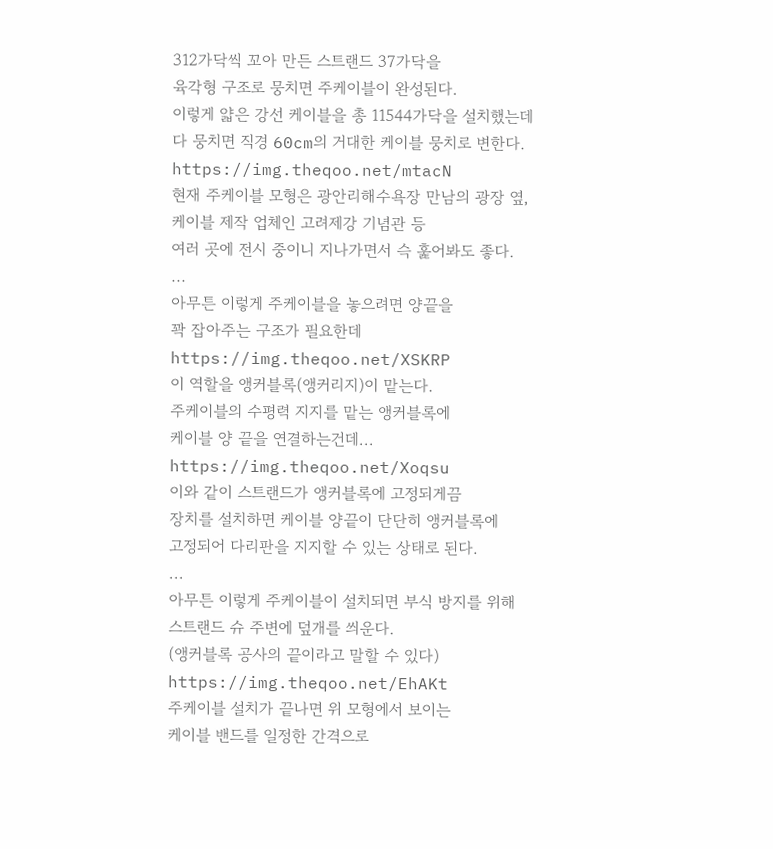312가닥씩 꼬아 만든 스트랜드 37가닥을
육각형 구조로 뭉치면 주케이블이 완성된다.
이렇게 얇은 강선 케이블을 총 11544가닥을 설치했는데
다 뭉치면 직경 60cm의 거대한 케이블 뭉치로 변한다.
https://img.theqoo.net/mtacN
현재 주케이블 모형은 광안리해수욕장 만남의 광장 옆,
케이블 제작 업체인 고려제강 기념관 등
여러 곳에 전시 중이니 지나가면서 슥 훑어봐도 좋다.
...
아무튼 이렇게 주케이블을 놓으려면 양끝을
꽉 잡아주는 구조가 필요한데
https://img.theqoo.net/XSKRP
이 역할을 앵커블록(앵커리지)이 맡는다.
주케이블의 수평력 지지를 맡는 앵커블록에
케이블 양 끝을 연결하는건데...
https://img.theqoo.net/Xoqsu
이와 같이 스트랜드가 앵커블록에 고정되게끔
장치를 설치하면 케이블 양끝이 단단히 앵커블록에
고정되어 다리판을 지지할 수 있는 상태로 된다.
...
아무튼 이렇게 주케이블이 설치되면 부식 방지를 위해
스트랜드 슈 주변에 덮개를 씌운다.
(앵커블록 공사의 끝이라고 말할 수 있다)
https://img.theqoo.net/EhAKt
주케이블 설치가 끝나면 위 모형에서 보이는
케이블 밴드를 일정한 간격으로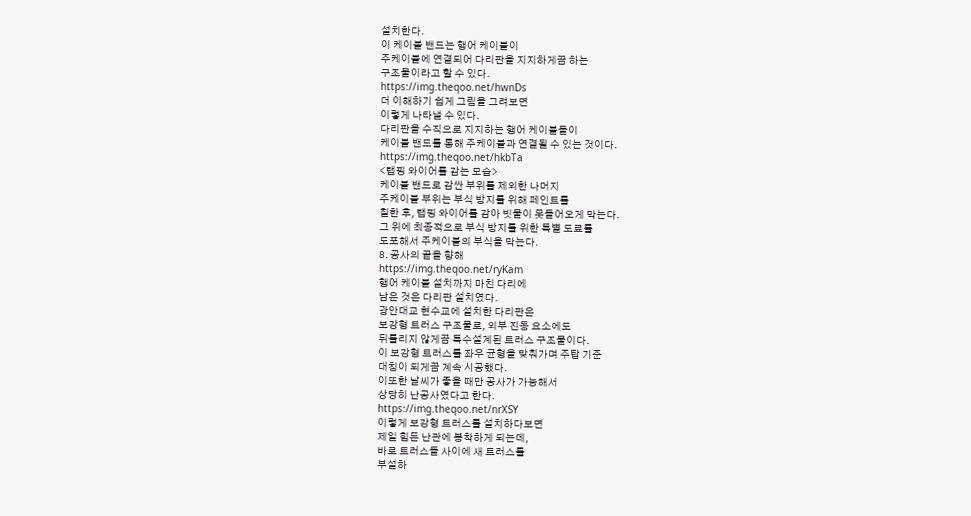설치한다.
이 케이블 밴드는 행어 케이블이
주케이블에 연결되어 다리판을 지지하게끔 하는
구조물이라고 할 수 있다.
https://img.theqoo.net/hwnDs
더 이해하기 쉽게 그림을 그려보면
이렇게 나타낼 수 있다.
다리판을 수직으로 지지하는 행어 케이블들이
케이블 밴드를 통해 주케이블과 연결될 수 있는 것이다.
https://img.theqoo.net/hkbTa
<랩핑 와이어를 감는 모습>
케이블 밴드로 감싼 부위를 제외한 나머지
주케이블 부위는 부식 방지를 위해 페인트를
칠한 후, 랩핑 와이어를 감아 빗물이 못들어오게 막는다.
그 위에 최종적으로 부식 방지를 위한 특별 도료를
도포해서 주케이블의 부식을 막는다.
8. 공사의 끝을 향해
https://img.theqoo.net/ryKam
행어 케이블 설치까지 마친 다리에
남은 것은 다리판 설치였다.
광안대교 현수교에 설치한 다리판은
보강형 트러스 구조물로, 외부 진동 요소에도
뒤틀리지 않게끔 특수설계된 트러스 구조물이다.
이 보강형 트러스를 좌우 균형을 맞춰가며 주탑 기준
대칭이 되게끔 계속 시공했다.
이또한 날씨가 좋을 때만 공사가 가능해서
상당히 난공사였다고 한다.
https://img.theqoo.net/nrXSY
이렇게 보강형 트러스를 설치하다보면
제일 힘든 난관에 봉착하게 되는데,
바로 트러스들 사이에 새 트러스를
부설하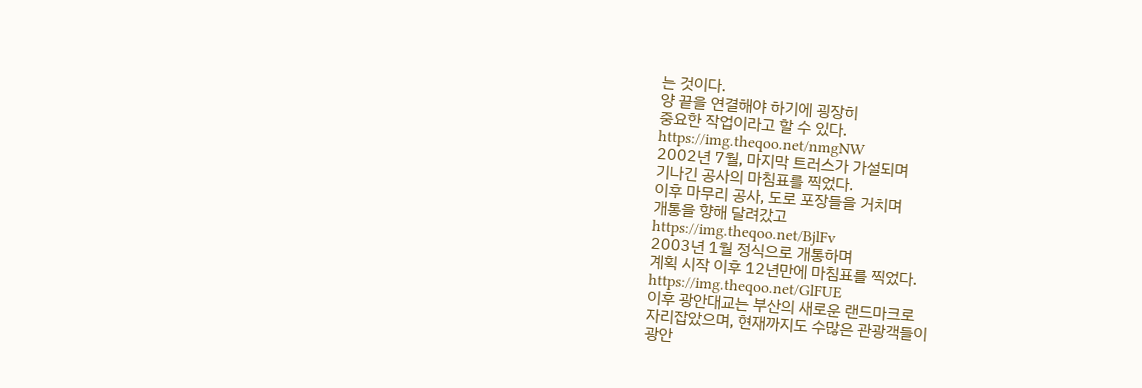는 것이다.
양 끝을 연결해야 하기에 굉장히
중요한 작업이라고 할 수 있다.
https://img.theqoo.net/nmgNW
2002년 7월, 마지막 트러스가 가설되며
기나긴 공사의 마침표를 찍었다.
이후 마무리 공사, 도로 포장들을 거치며
개통을 향해 달려갔고
https://img.theqoo.net/BjlFv
2003년 1월 정식으로 개통하며
계획 시작 이후 12년만에 마침표를 찍었다.
https://img.theqoo.net/GlFUE
이후 광안대교는 부산의 새로운 랜드마크로
자리잡았으며, 현재까지도 수많은 관광객들이
광안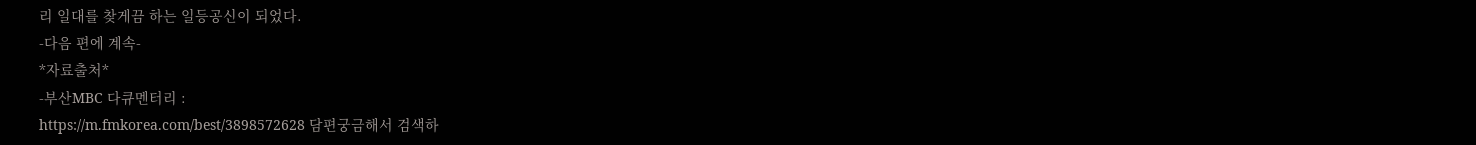리 일대를 찾게끔 하는 일등공신이 되었다.
-다음 편에 계속-
*자료출처*
-부산MBC 다큐멘터리 :
https://m.fmkorea.com/best/3898572628 담편궁금해서 검색하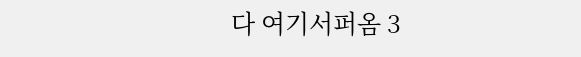다 여기서퍼옴 3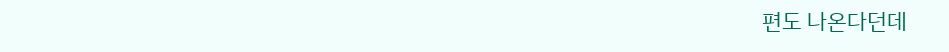편도 나온다던데